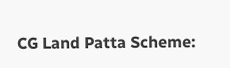CG Land Patta Scheme: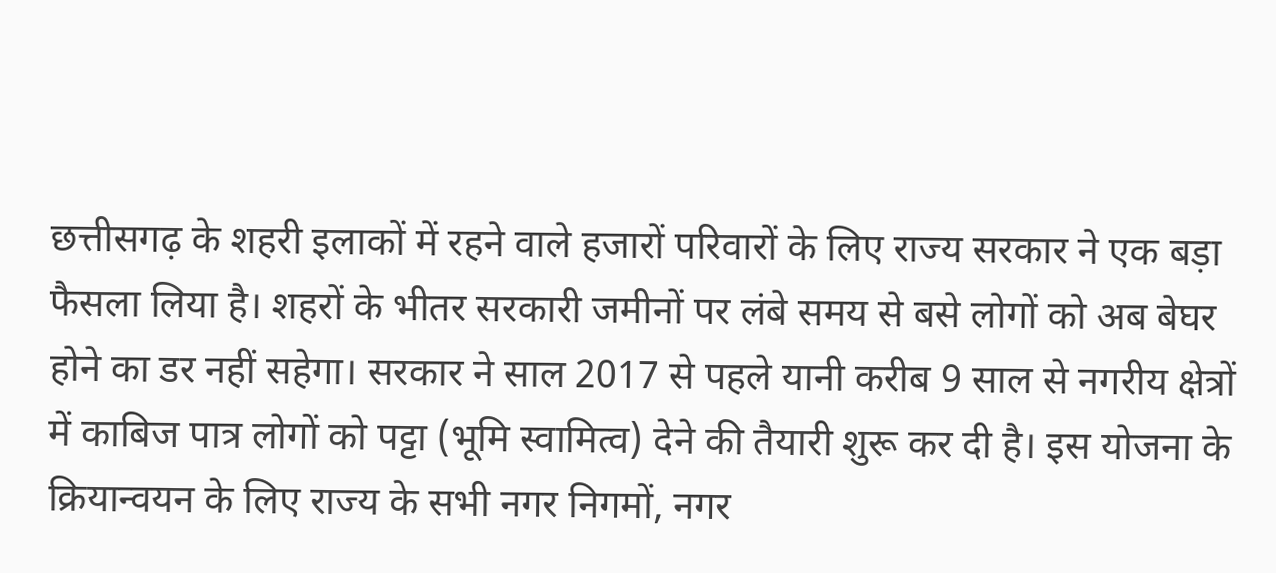छत्तीसगढ़ के शहरी इलाकों में रहने वाले हजारों परिवारों के लिए राज्य सरकार ने एक बड़ा फैसला लिया है। शहरों के भीतर सरकारी जमीनों पर लंबे समय से बसे लोगों को अब बेघर होने का डर नहीं सहेगा। सरकार ने साल 2017 से पहले यानी करीब 9 साल से नगरीय क्षेत्रों में काबिज पात्र लोगों को पट्टा (भूमि स्वामित्व) देने की तैयारी शुरू कर दी है। इस योजना के क्रियान्वयन के लिए राज्य के सभी नगर निगमों, नगर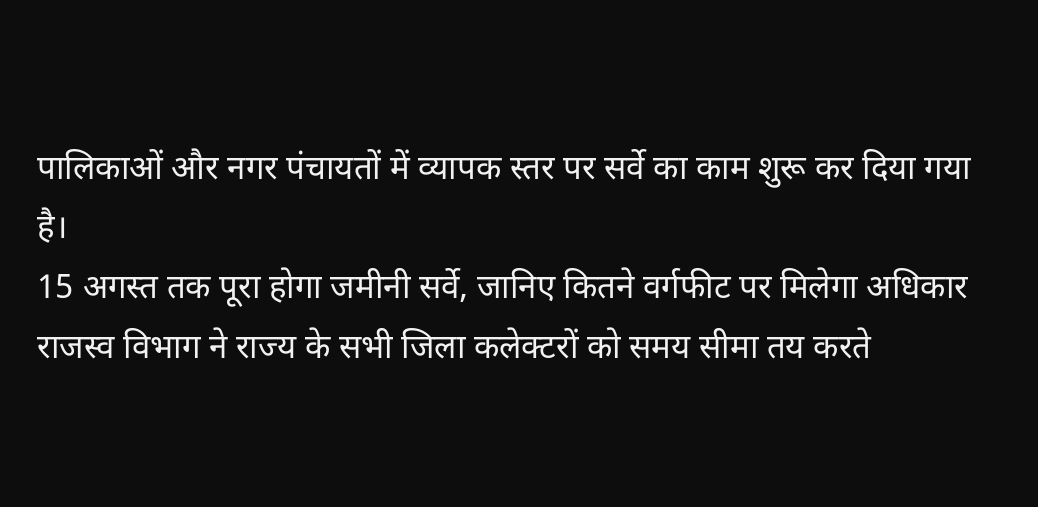पालिकाओं और नगर पंचायतों में व्यापक स्तर पर सर्वे का काम शुरू कर दिया गया है।
15 अगस्त तक पूरा होगा जमीनी सर्वे, जानिए कितने वर्गफीट पर मिलेगा अधिकार
राजस्व विभाग ने राज्य के सभी जिला कलेक्टरों को समय सीमा तय करते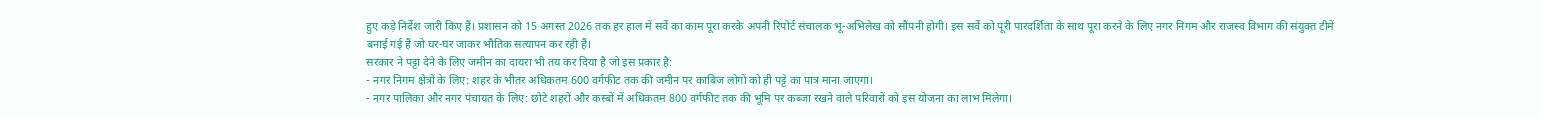हुए कड़े निर्देश जारी किए हैं। प्रशासन को 15 अगस्त 2026 तक हर हाल में सर्वे का काम पूरा करके अपनी रिपोर्ट संचालक भू-अभिलेख को सौंपनी होगी। इस सर्वे को पूरी पारदर्शिता के साथ पूरा करने के लिए नगर निगम और राजस्व विभाग की संयुक्त टीमें बनाई गई हैं जो घर-घर जाकर भौतिक सत्यापन कर रही हैं।
सरकार ने पट्टा देने के लिए जमीन का दायरा भी तय कर दिया है जो इस प्रकार है:
- नगर निगम क्षेत्रों के लिए: शहर के भीतर अधिकतम 600 वर्गफीट तक की जमीन पर काबिज लोगों को ही पट्टे का पात्र माना जाएगा।
- नगर पालिका और नगर पंचायत के लिए: छोटे शहरों और कस्बों में अधिकतम 800 वर्गफीट तक की भूमि पर कब्जा रखने वाले परिवारों को इस योजना का लाभ मिलेगा।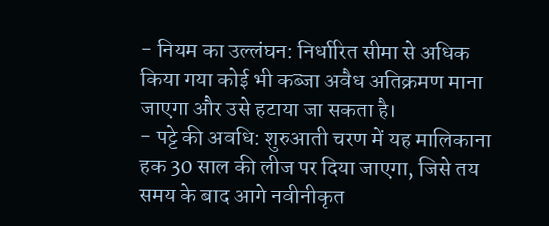- नियम का उल्लंघन: निर्धारित सीमा से अधिक किया गया कोई भी कब्जा अवैध अतिक्रमण माना जाएगा और उसे हटाया जा सकता है।
- पट्टे की अवधि: शुरुआती चरण में यह मालिकाना हक 30 साल की लीज पर दिया जाएगा, जिसे तय समय के बाद आगे नवीनीकृत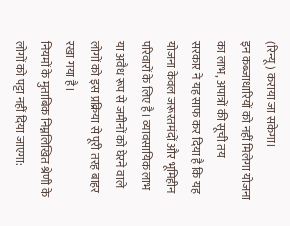(रिन्यू) कराया जा सकेगा।
इन कब्जाधारियों को नहीं मिलेगा योजना का लाभ, अपात्रों की सूची तय
सरकार ने यह साफ कर दिया है कि यह योजना केवल जरूरतमंदों और भूमिहीन परिवारों के लिए है। व्यावसायिक लाभ या अवैध रूप से जमीनों को घेरने वाले लोगों को इस प्रक्रिया से पूरी तरह बाहर रखा गया है।
नियमों के मुताबिक निम्नलिखित श्रेणी के लोगों को पट्टा नहीं दिया जाएगा: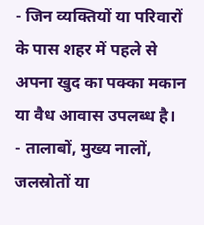- जिन व्यक्तियों या परिवारों के पास शहर में पहले से अपना खुद का पक्का मकान या वैध आवास उपलब्ध है।
- तालाबों, मुख्य नालों, जलस्रोतों या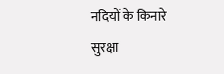नदियों के किनारे सुरक्षा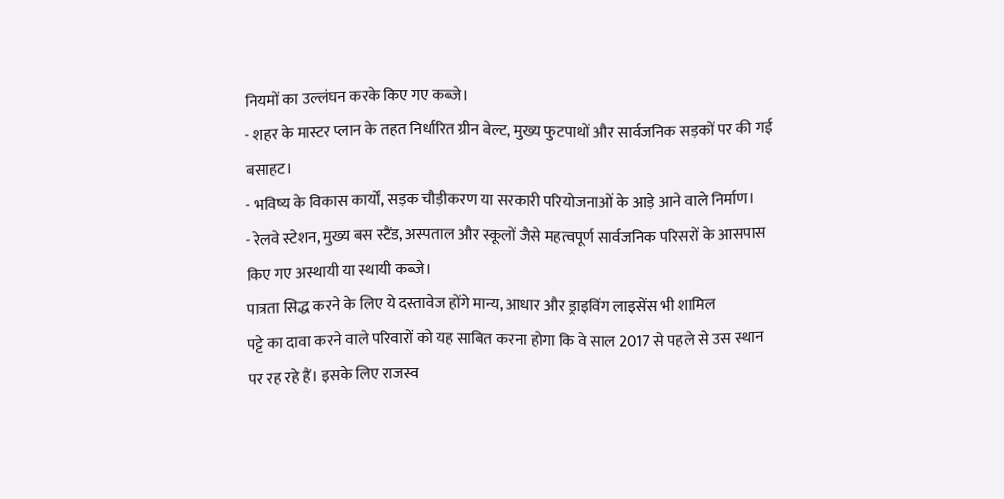नियमों का उल्लंघन करके किए गए कब्जे।
- शहर के मास्टर प्लान के तहत निर्धारित ग्रीन बेल्ट, मुख्य फुटपाथों और सार्वजनिक सड़कों पर की गई बसाहट।
- भविष्य के विकास कार्यों, सड़क चौड़ीकरण या सरकारी परियोजनाओं के आड़े आने वाले निर्माण।
- रेलवे स्टेशन, मुख्य बस स्टैंड, अस्पताल और स्कूलों जैसे महत्वपूर्ण सार्वजनिक परिसरों के आसपास किए गए अस्थायी या स्थायी कब्जे।
पात्रता सिद्ध करने के लिए ये दस्तावेज होंगे मान्य, आधार और ड्राइविंग लाइसेंस भी शामिल
पट्टे का दावा करने वाले परिवारों को यह साबित करना होगा कि वे साल 2017 से पहले से उस स्थान पर रह रहे हैं। इसके लिए राजस्व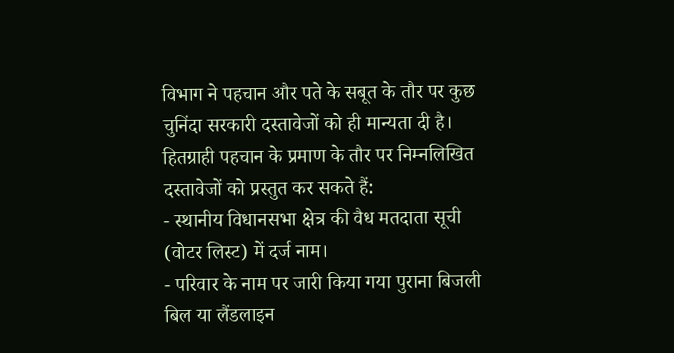विभाग ने पहचान और पते के सबूत के तौर पर कुछ चुनिंदा सरकारी दस्तावेजों को ही मान्यता दी है।
हितग्राही पहचान के प्रमाण के तौर पर निम्नलिखित दस्तावेजों को प्रस्तुत कर सकते हैं:
- स्थानीय विधानसभा क्षेत्र की वैध मतदाता सूची (वोटर लिस्ट) में दर्ज नाम।
- परिवार के नाम पर जारी किया गया पुराना बिजली बिल या लैंडलाइन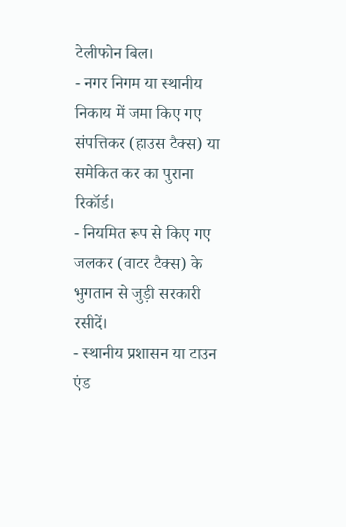टेलीफोन बिल।
- नगर निगम या स्थानीय निकाय में जमा किए गए संपत्तिकर (हाउस टैक्स) या समेकित कर का पुराना रिकॉर्ड।
- नियमित रूप से किए गए जलकर (वाटर टैक्स) के भुगतान से जुड़ी सरकारी रसीदें।
- स्थानीय प्रशासन या टाउन एंड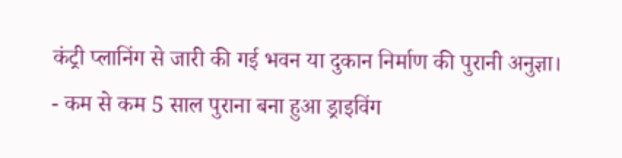कंट्री प्लानिंग से जारी की गई भवन या दुकान निर्माण की पुरानी अनुज्ञा।
- कम से कम 5 साल पुराना बना हुआ ड्राइविंग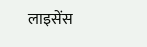लाइसेंस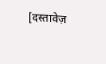[दस्तावेज़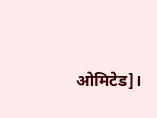ओमिटेड]।